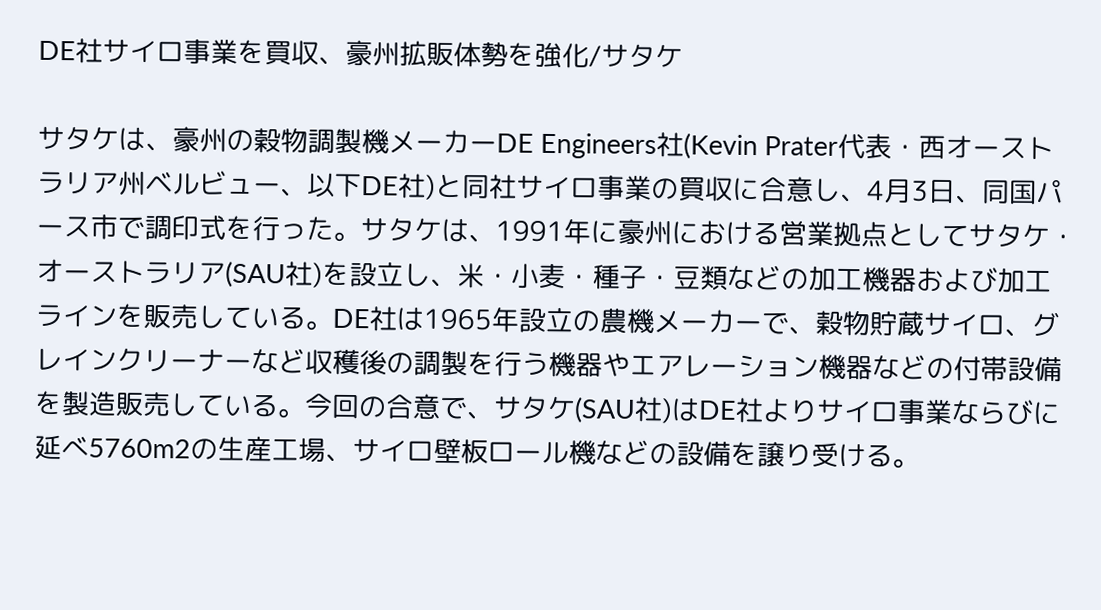DE社サイロ事業を買収、豪州拡販体勢を強化/サタケ

サタケは、豪州の穀物調製機メーカーDE Engineers社(Kevin Prater代表・西オーストラリア州ベルビュー、以下DE社)と同社サイロ事業の買収に合意し、4月3日、同国パース市で調印式を行った。サタケは、1991年に豪州における営業拠点としてサタケ・オーストラリア(SAU社)を設立し、米・小麦・種子・豆類などの加工機器および加工ラインを販売している。DE社は1965年設立の農機メーカーで、穀物貯蔵サイロ、グレインクリーナーなど収穫後の調製を行う機器やエアレーション機器などの付帯設備を製造販売している。今回の合意で、サタケ(SAU社)はDE社よりサイロ事業ならびに延べ5760m2の生産工場、サイロ壁板ロール機などの設備を譲り受ける。